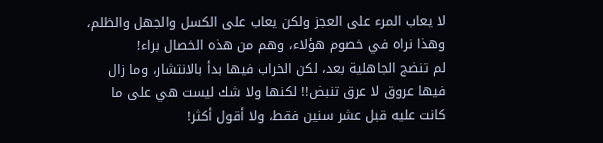لا يعاب المرء على العجز ولكن يعاب على الكسل والجهل والظلم، وهذا نراه في خصوم هؤلاء، وهم من هذه الخصال براء!
لم تنضج الجاهلية بعد، لكن الخراب فيها بدأ بالانتشار، وما زال فيها عروق لا عرق تنبض!! لكنها ولا شك ليست هي على ما كانت عليه قبل عشر سنين فقط، ولا أقول أكثر!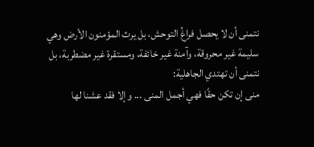نتمنى أن لا يحصل فراغُ التوحش، بل يرث المؤمنون الأرض وهي سليمة غير محروقة، وآمنة غير خائفة، ومستقرة غير مضطربة، بل نتمنى أن تهتدي الجاهلية:
منى إن تكن حقًا فهي أجمل المنى ... وإلا فقد عشنا لها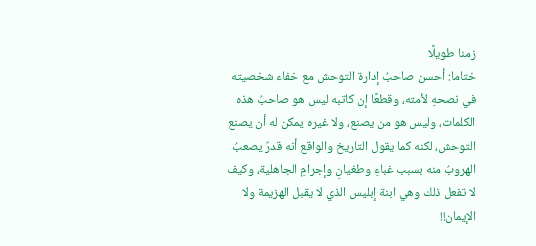زمنا طويلًا
ختاما: أحسن صاحبُ إدارة التوحش مع خفاء شخصيته في نصحهِ لأمته، وقطعًا إن كاتبه ليس هو صاحبُ هذه الكلمات، وليس هو من يصنع، ولا غيره يمكن له أن يصنع التوحش، لكنه كما يقول التاريخ والواقع أنه قدرٌ يصعبُ الهروبُ منه بسبب غباءِ وطغيانِ وإجرامِ الجاهلية، وكيف لا تفعل ذلك وهي ابنة إبليس الذي لا يقبل الهزيمة ولا الإيمان!!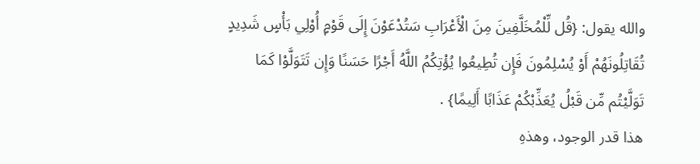والله يقول: {قُل لِّلْمُخَلَّفِينَ مِنَ الْأَعْرَابِ سَتُدْعَوْنَ إِلَى قَوْمٍ أُوْلِي بَأْسٍ شَدِيدٍ تُقَاتِلُونَهُمْ أَوْ يُسْلِمُونَ فَإِن تُطِيعُوا يُؤْتِكُمُ اللَّهُ أَجْرًا حَسَنًا وَإِن تَتَوَلَّوْا كَمَا تَوَلَّيْتُم مِّن قَبْلُ يُعَذِّبْكُمْ عَذَابًا أَلِيمًا} .
هذا قدر الوجود، وهذهِ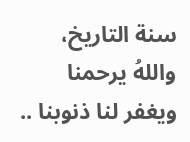سنة التاريخ، واللهُ يرحمنا ويغفر لنا ذنوبنا ..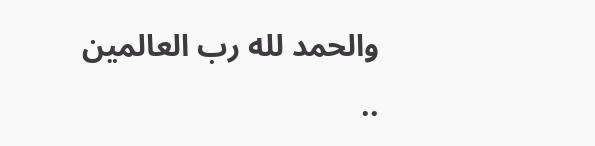والحمد لله رب العالمين ..